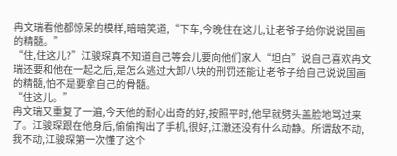冉文瑞看他都惊呆的模样,暗暗笑道,“下车,今晚住在这儿,让老爷子给你说说国画的精髓。”
“住,住这儿?”江骏琛真不知道自己等会儿要向他们家人“坦白”说自己喜欢冉文瑞还要和他在一起之后,是怎么逃过大卸八块的刑罚还能让老爷子给自己说说国画的精髓,怕不是要拿自己的骨髓。
“住这儿。”
冉文瑞又重复了一遍,今天他的耐心出奇的好,按照平时,他早就劈头盖脸地骂过来了。江骏琛跟在他身后,偷偷掏出了手机,很好,江澈还没有什么动静。所谓敌不动,我不动,江骏琛第一次懂了这个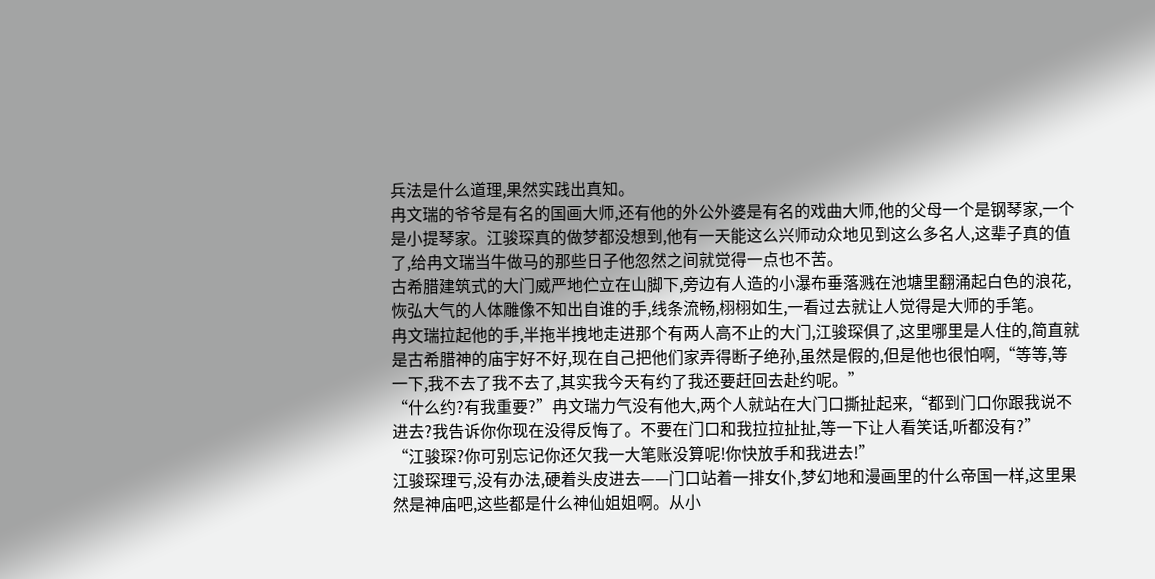兵法是什么道理,果然实践出真知。
冉文瑞的爷爷是有名的国画大师,还有他的外公外婆是有名的戏曲大师,他的父母一个是钢琴家,一个是小提琴家。江骏琛真的做梦都没想到,他有一天能这么兴师动众地见到这么多名人,这辈子真的值了,给冉文瑞当牛做马的那些日子他忽然之间就觉得一点也不苦。
古希腊建筑式的大门威严地伫立在山脚下,旁边有人造的小瀑布垂落溅在池塘里翻涌起白色的浪花,恢弘大气的人体雕像不知出自谁的手,线条流畅,栩栩如生,一看过去就让人觉得是大师的手笔。
冉文瑞拉起他的手,半拖半拽地走进那个有两人高不止的大门,江骏琛俱了,这里哪里是人住的,简直就是古希腊神的庙宇好不好,现在自己把他们家弄得断子绝孙,虽然是假的,但是他也很怕啊,“等等,等一下,我不去了我不去了,其实我今天有约了我还要赶回去赴约呢。”
“什么约?有我重要?”冉文瑞力气没有他大,两个人就站在大门口撕扯起来,“都到门口你跟我说不进去?我告诉你你现在没得反悔了。不要在门口和我拉拉扯扯,等一下让人看笑话,听都没有?”
“江骏琛?你可别忘记你还欠我一大笔账没算呢!你快放手和我进去!”
江骏琛理亏,没有办法,硬着头皮进去——门口站着一排女仆,梦幻地和漫画里的什么帝国一样,这里果然是神庙吧,这些都是什么神仙姐姐啊。从小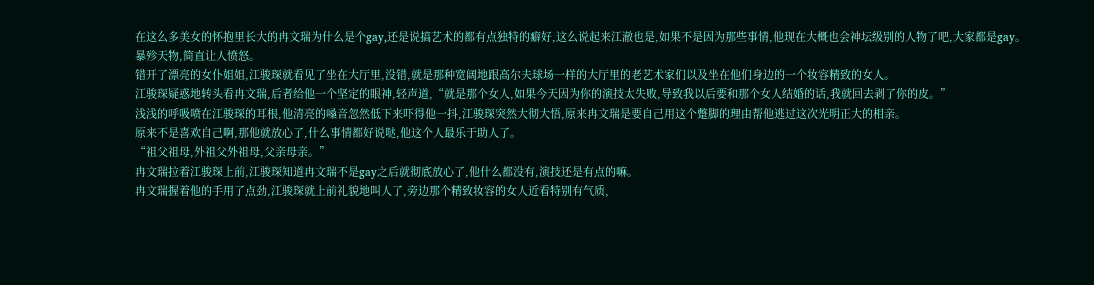在这么多美女的怀抱里长大的冉文瑞为什么是个gay,还是说搞艺术的都有点独特的癖好,这么说起来江澈也是,如果不是因为那些事情,他现在大概也会神坛级别的人物了吧,大家都是gay。
暴殄天物,简直让人愤怒。
错开了漂亮的女仆姐姐,江骏琛就看见了坐在大厅里,没错,就是那种宽阔地跟高尔夫球场一样的大厅里的老艺术家们以及坐在他们身边的一个妆容精致的女人。
江骏琛疑惑地转头看冉文瑞,后者给他一个坚定的眼神,轻声道,“就是那个女人,如果今天因为你的演技太失败,导致我以后要和那个女人结婚的话,我就回去剥了你的皮。”
浅浅的呼吸喷在江骏琛的耳根,他清亮的嗓音忽然低下来吓得他一抖,江骏琛突然大彻大悟,原来冉文瑞是要自己用这个蹩脚的理由帮他逃过这次光明正大的相亲。
原来不是喜欢自己啊,那他就放心了,什么事情都好说哒,他这个人最乐于助人了。
“祖父祖母,外祖父外祖母,父亲母亲。”
冉文瑞拉着江骏琛上前,江骏琛知道冉文瑞不是gay之后就彻底放心了,他什么都没有,演技还是有点的嘛。
冉文瑞握着他的手用了点劲,江骏琛就上前礼貌地叫人了,旁边那个精致妆容的女人近看特别有气质,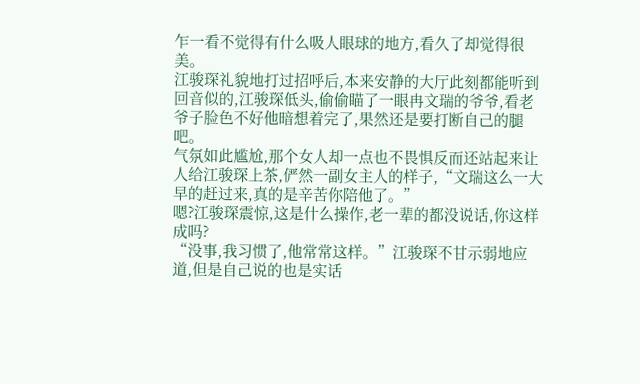乍一看不觉得有什么吸人眼球的地方,看久了却觉得很美。
江骏琛礼貌地打过招呼后,本来安静的大厅此刻都能听到回音似的,江骏琛低头,偷偷瞄了一眼冉文瑞的爷爷,看老爷子脸色不好他暗想着完了,果然还是要打断自己的腿吧。
气氛如此尴尬,那个女人却一点也不畏惧反而还站起来让人给江骏琛上茶,俨然一副女主人的样子,“文瑞这么一大早的赶过来,真的是辛苦你陪他了。”
嗯?江骏琛震惊,这是什么操作,老一辈的都没说话,你这样成吗?
“没事,我习惯了,他常常这样。”江骏琛不甘示弱地应道,但是自己说的也是实话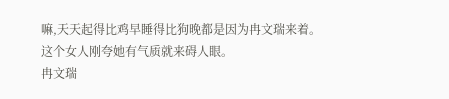嘛,天天起得比鸡早睡得比狗晚都是因为冉文瑞来着。
这个女人刚夸她有气质就来碍人眼。
冉文瑞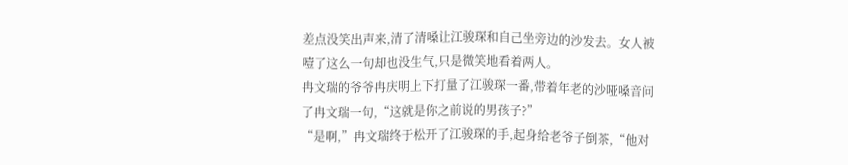差点没笑出声来,清了清嗓让江骏琛和自己坐旁边的沙发去。女人被噎了这么一句却也没生气,只是微笑地看着两人。
冉文瑞的爷爷冉庆明上下打量了江骏琛一番,带着年老的沙哑嗓音问了冉文瑞一句,“这就是你之前说的男孩子?”
“是啊,”冉文瑞终于松开了江骏琛的手,起身给老爷子倒茶,“他对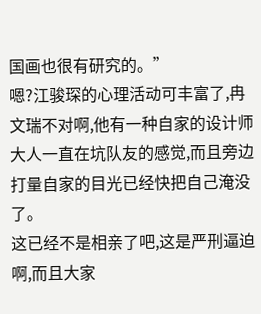国画也很有研究的。”
嗯?江骏琛的心理活动可丰富了,冉文瑞不对啊,他有一种自家的设计师大人一直在坑队友的感觉,而且旁边打量自家的目光已经快把自己淹没了。
这已经不是相亲了吧,这是严刑逼迫啊,而且大家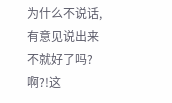为什么不说话,有意见说出来不就好了吗?啊?!这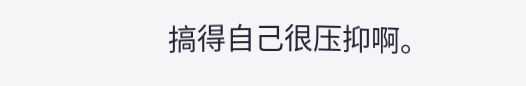搞得自己很压抑啊。